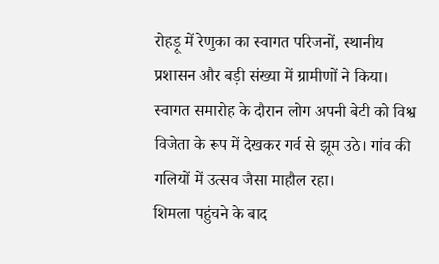रोहड़ू में रेणुका का स्वागत परिजनों, स्थानीय प्रशासन और बड़ी संख्या में ग्रामीणों ने किया। स्वागत समारोह के दौरान लोग अपनी बेटी को विश्व विजेता के रूप में देखकर गर्व से झूम उठे। गांव की गलियों में उत्सव जैसा माहौल रहा।
शिमला पहुंचने के बाद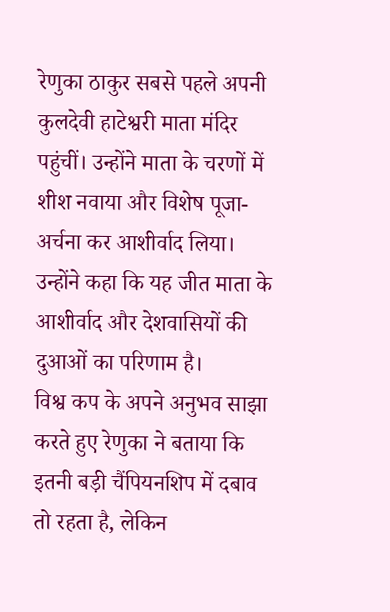रेणुका ठाकुर सबसे पहले अपनी कुलदेवी हाटेश्वरी माता मंदिर पहुंचीं। उन्होंने माता के चरणों में शीश नवाया और विशेष पूजा-अर्चना कर आशीर्वाद लिया। उन्होंने कहा कि यह जीत माता के आशीर्वाद और देशवासियों की दुआओं का परिणाम है।
विश्व कप के अपने अनुभव साझा करते हुए रेणुका ने बताया कि इतनी बड़ी चैंपियनशिप में दबाव तो रहता है, लेकिन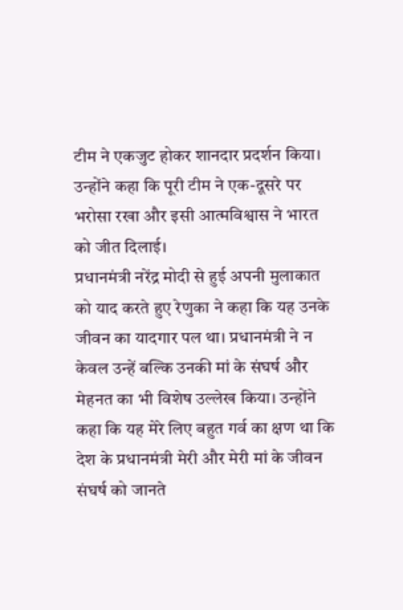टीम ने एकजुट होकर शानदार प्रदर्शन किया। उन्होंने कहा कि पूरी टीम ने एक-दूसरे पर भरोसा रखा और इसी आत्मविश्वास ने भारत को जीत दिलाई।
प्रधानमंत्री नरेंद्र मोदी से हुई अपनी मुलाकात को याद करते हुए रेणुका ने कहा कि यह उनके जीवन का यादगार पल था। प्रधानमंत्री ने न केवल उन्हें बल्कि उनकी मां के संघर्ष और मेहनत का भी विशेष उल्लेख किया। उन्होंने कहा कि यह मेरे लिए बहुत गर्व का क्षण था कि देश के प्रधानमंत्री मेरी और मेरी मां के जीवन संघर्ष को जानते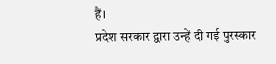हैं।
प्रदेश सरकार द्वारा उन्हें दी गई पुरस्कार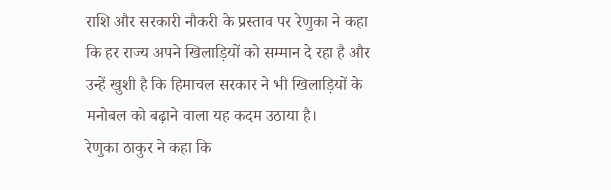राशि और सरकारी नौकरी के प्रस्ताव पर रेणुका ने कहा कि हर राज्य अपने खिलाड़ियों को सम्मान दे रहा है और उन्हें खुशी है कि हिमाचल सरकार ने भी खिलाड़ियों के मनोबल को बढ़ाने वाला यह कदम उठाया है।
रेणुका ठाकुर ने कहा कि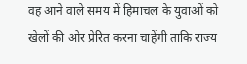वह आने वाले समय में हिमाचल के युवाओं को खेलों की ओर प्रेरित करना चाहेंगी ताकि राज्य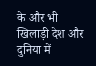के और भी खिलाड़ी देश और दुनिया में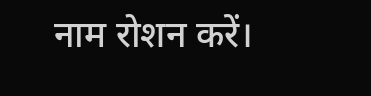नाम रोशन करें।